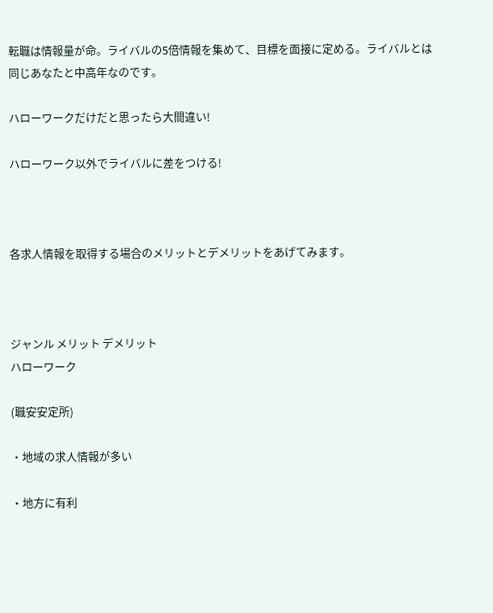転職は情報量が命。ライバルの5倍情報を集めて、目標を面接に定める。ライバルとは同じあなたと中高年なのです。

ハローワークだけだと思ったら大間違い!

ハローワーク以外でライバルに差をつける!



各求人情報を取得する場合のメリットとデメリットをあげてみます。



ジャンル メリット デメリット
ハローワーク

(職安安定所)

・地域の求人情報が多い

・地方に有利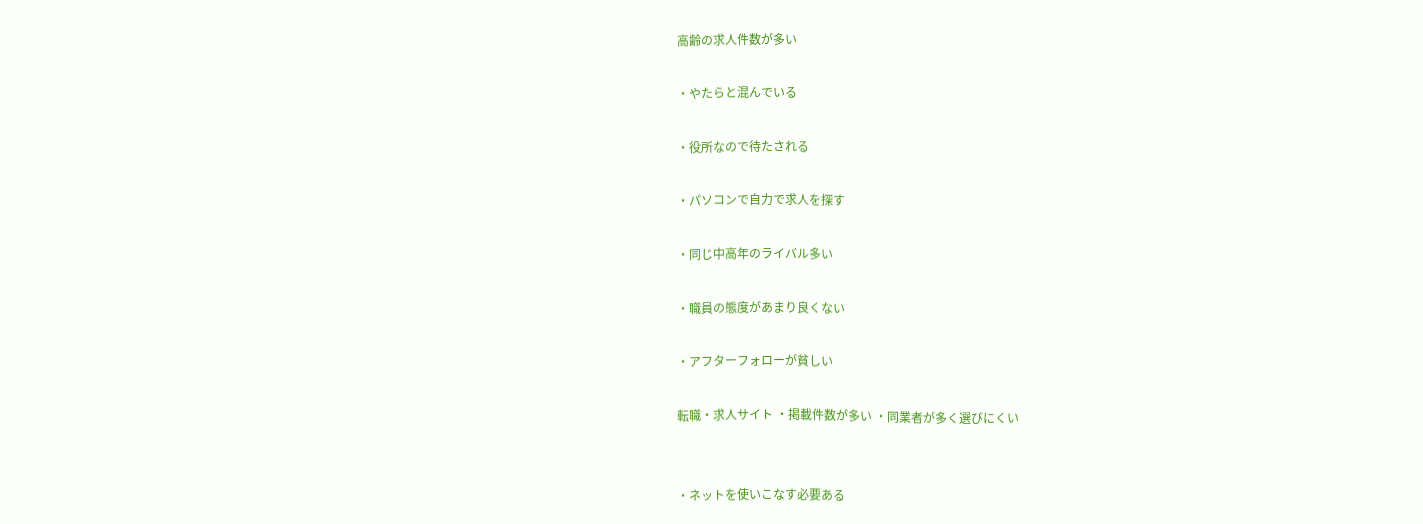高齢の求人件数が多い

・やたらと混んでいる

・役所なので待たされる

・パソコンで自力で求人を探す

・同じ中高年のライバル多い

・職員の態度があまり良くない

・アフターフォローが貧しい

転職・求人サイト ・掲載件数が多い ・同業者が多く選びにくい


・ネットを使いこなす必要ある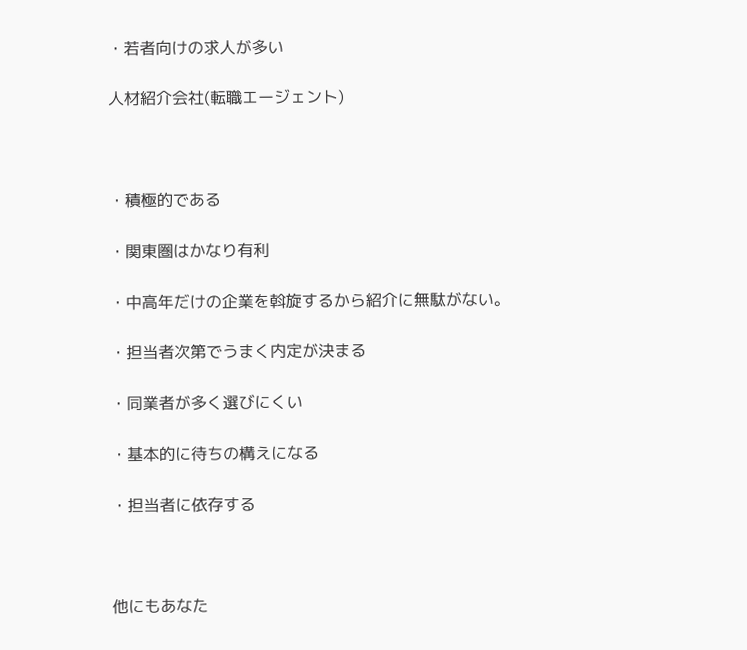・若者向けの求人が多い

人材紹介会社(転職エージェント)



・積極的である

・関東圏はかなり有利

・中高年だけの企業を斡旋するから紹介に無駄がない。

・担当者次第でうまく内定が決まる

・同業者が多く選びにくい

・基本的に待ちの構えになる

・担当者に依存する



他にもあなた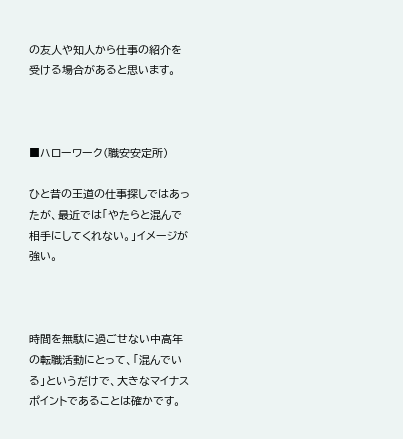の友人や知人から仕事の紹介を受ける場合があると思います。



■ハローワーク(職安安定所)

ひと昔の王道の仕事探しではあったが、最近では「やたらと混んで相手にしてくれない。」イメージが強い。



時間を無駄に過ごせない中高年の転職活動にとって、「混んでいる」というだけで、大きなマイナスポイントであることは確かです。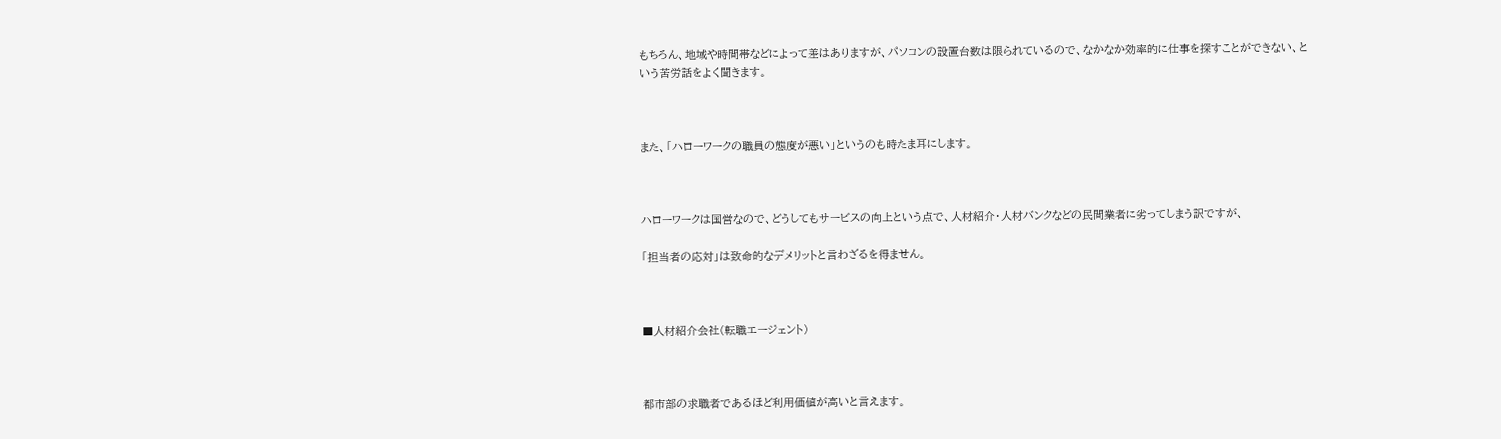もちろん、地域や時間帯などによって差はありますが、パソコンの設置台数は限られているので、なかなか効率的に仕事を探すことができない、という苦労話をよく聞きます。



また、「ハローワークの職員の態度が悪い」というのも時たま耳にします。



ハローワークは国営なので、どうしてもサービスの向上という点で、人材紹介・人材バンクなどの民間業者に劣ってしまう訳ですが、

「担当者の応対」は致命的なデメリットと言わざるを得ません。



■人材紹介会社(転職エージェント)



都市部の求職者であるほど利用価値が高いと言えます。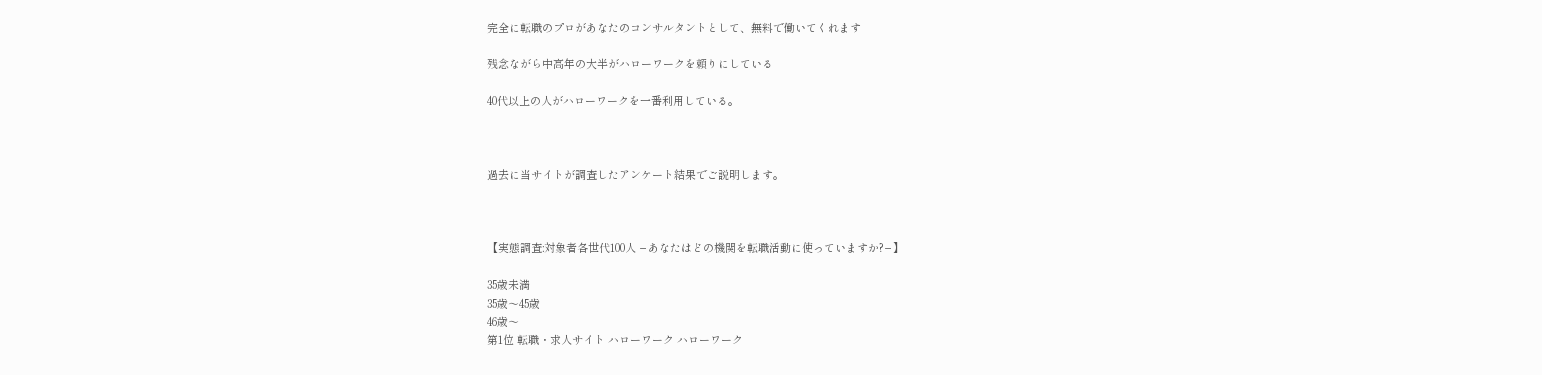完全に転職のプロがあなたのコンサルタントとして、無料で働いてくれます

残念ながら中高年の大半がハローワークを頼りにしている

40代以上の人がハローワークを一番利用している。



過去に当サイトが調査したアンケート結果でご説明します。



【実態調査:対象者各世代100人 −あなたはどの機関を転職活動に使っていますか?−】

35歳未満
35歳〜45歳
46歳〜
第1位 転職・求人サイト ハローワーク ハローワーク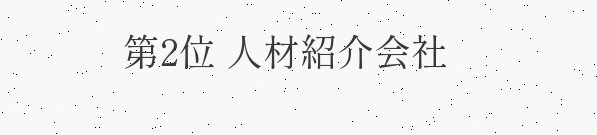第2位 人材紹介会社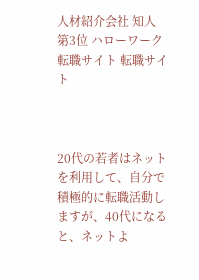人材紹介会社 知人
第3位 ハローワーク 転職サイト 転職サイト



20代の若者はネットを利用して、自分で積極的に転職活動しますが、40代になると、ネットよ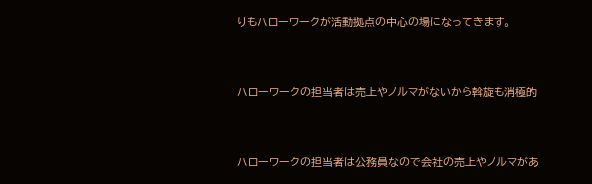りもハローワークが活動拠点の中心の場になってきます。



ハローワークの担当者は売上やノルマがないから斡旋も消極的



ハローワークの担当者は公務員なので会社の売上やノルマがあ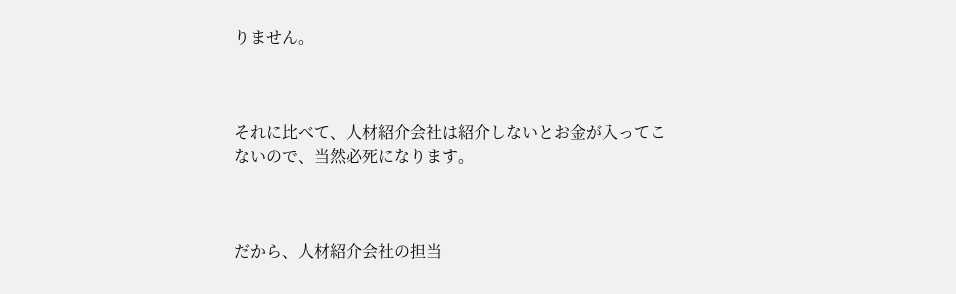りません。



それに比べて、人材紹介会社は紹介しないとお金が入ってこないので、当然必死になります。



だから、人材紹介会社の担当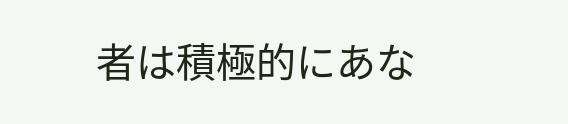者は積極的にあな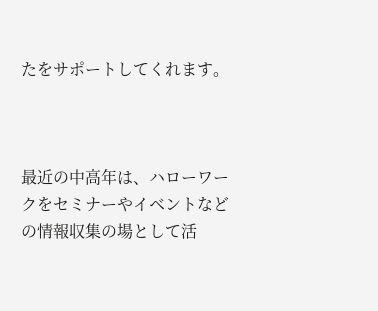たをサポートしてくれます。



最近の中高年は、ハローワークをセミナーやイベントなどの情報収集の場として活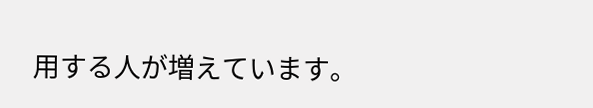用する人が増えています。